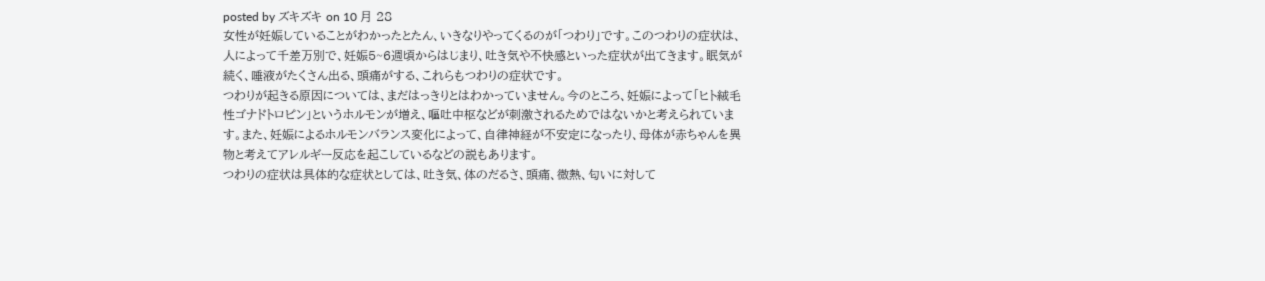posted by ズキズキ on 10 月 28
女性が妊娠していることがわかったとたん、いきなりやってくるのが「つわり」です。このつわりの症状は、人によって千差万別で、妊娠5~6週頃からはじまり、吐き気や不快感といった症状が出てきます。眠気が続く、唾液がたくさん出る、頭痛がする、これらもつわりの症状です。
つわりが起きる原因については、まだはっきりとはわかっていません。今のところ、妊娠によって「ヒト絨毛性ゴナドトロピン」というホルモンが増え、嘔吐中枢などが刺激されるためではないかと考えられています。また、妊娠によるホルモンバランス変化によって、自律神経が不安定になったり、母体が赤ちゃんを異物と考えてアレルギー反応を起こしているなどの説もあります。
つわりの症状は具体的な症状としては、吐き気、体のだるさ、頭痛、微熱、匂いに対して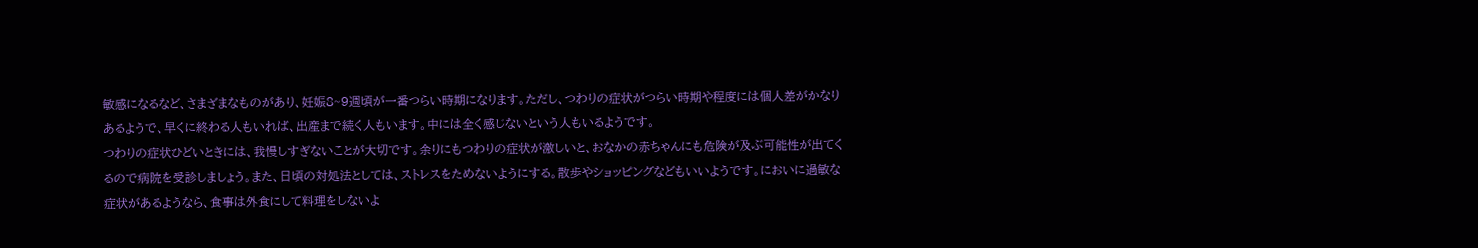敏感になるなど、さまざまなものがあり、妊娠8~9週頃が一番つらい時期になります。ただし、つわりの症状がつらい時期や程度には個人差がかなりあるようで、早くに終わる人もいれば、出産まで続く人もいます。中には全く感じないという人もいるようです。
つわりの症状ひどいときには、我慢しすぎないことが大切です。余りにもつわりの症状が激しいと、おなかの赤ちゃんにも危険が及ぶ可能性が出てくるので病院を受診しましょう。また、日頃の対処法としては、ストレスをためないようにする。散歩やショッピングなどもいいようです。においに過敏な症状があるようなら、食事は外食にして料理をしないよ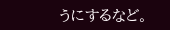うにするなど。